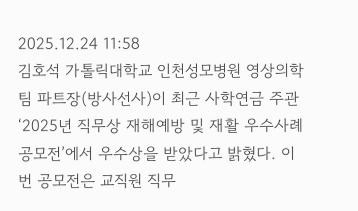2025.12.24 11:58
김호석 가톨릭대학교 인천성모병원 영상의학팀 파트장(방사선사)이 최근 사학연금 주관 ‘2025년 직무상 재해예방 및 재활 우수사례 공모전’에서 우수상을 받았다고 밝혔다. 이번 공모전은 교직원 직무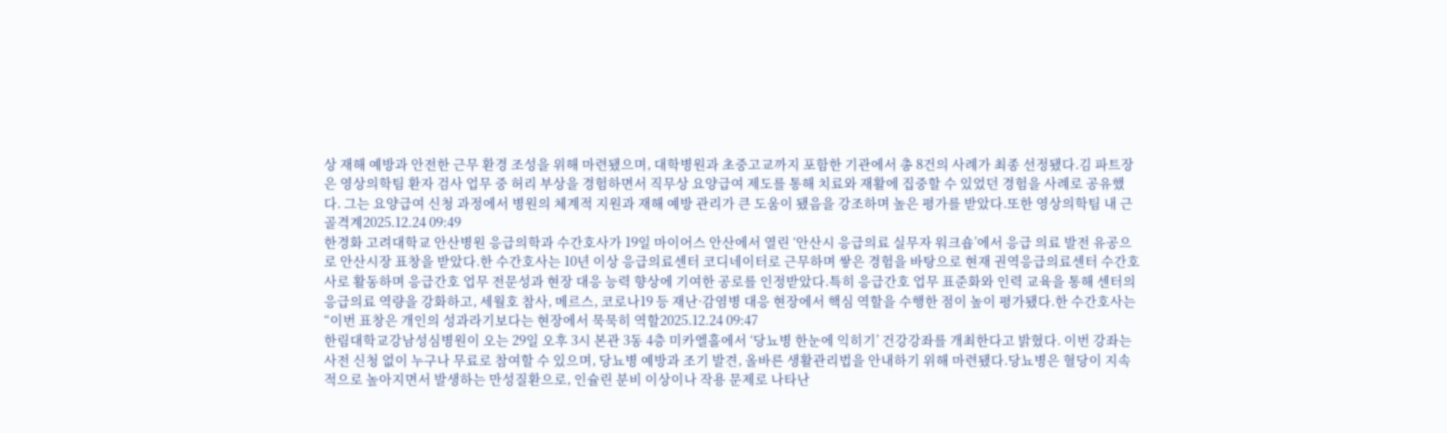상 재해 예방과 안전한 근무 환경 조성을 위해 마련됐으며, 대학병원과 초중고교까지 포함한 기관에서 총 8건의 사례가 최종 선정됐다.김 파트장은 영상의학팀 환자 검사 업무 중 허리 부상을 경험하면서 직무상 요양급여 제도를 통해 치료와 재활에 집중할 수 있었던 경험을 사례로 공유했다. 그는 요양급여 신청 과정에서 병원의 체계적 지원과 재해 예방 관리가 큰 도움이 됐음을 강조하며 높은 평가를 받았다.또한 영상의학팀 내 근골격계2025.12.24 09:49
한경화 고려대학교 안산병원 응급의학과 수간호사가 19일 마이어스 안산에서 열린 ‘안산시 응급의료 실무자 워크숍’에서 응급 의료 발전 유공으로 안산시장 표창을 받았다.한 수간호사는 10년 이상 응급의료센터 코디네이터로 근무하며 쌓은 경험을 바탕으로 현재 권역응급의료센터 수간호사로 활동하며 응급간호 업무 전문성과 현장 대응 능력 향상에 기여한 공로를 인정받았다.특히 응급간호 업무 표준화와 인력 교육을 통해 센터의 응급의료 역량을 강화하고, 세월호 참사, 메르스, 코로나19 등 재난·감염병 대응 현장에서 핵심 역할을 수행한 점이 높이 평가됐다.한 수간호사는 “이번 표창은 개인의 성과라기보다는 현장에서 묵묵히 역할2025.12.24 09:47
한림대학교강남성심병원이 오는 29일 오후 3시 본관 3동 4층 미카엘홀에서 ‘당뇨병 한눈에 익히기’ 건강강좌를 개최한다고 밝혔다. 이번 강좌는 사전 신청 없이 누구나 무료로 참여할 수 있으며, 당뇨병 예방과 조기 발견, 올바른 생활관리법을 안내하기 위해 마련됐다.당뇨병은 혈당이 지속적으로 높아지면서 발생하는 만성질환으로, 인슐린 분비 이상이나 작용 문제로 나타난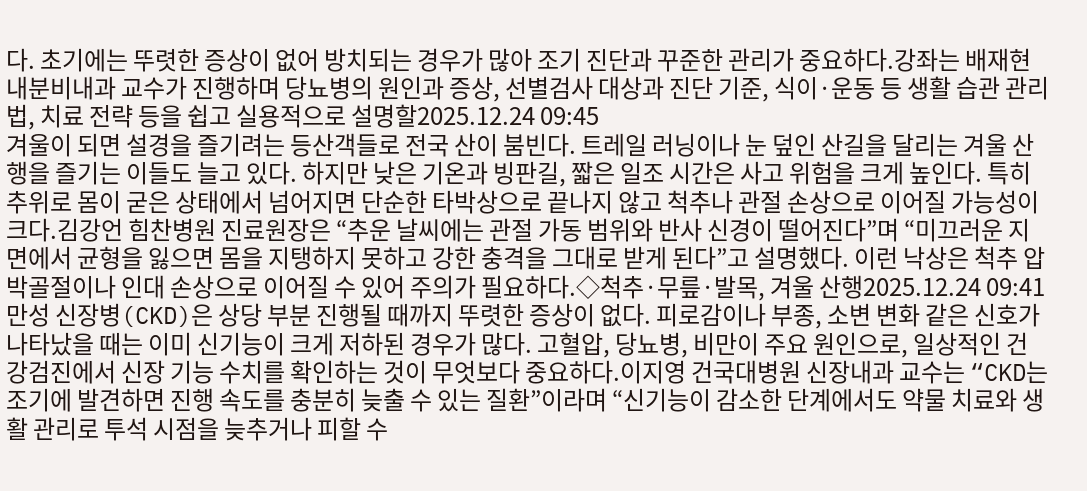다. 초기에는 뚜렷한 증상이 없어 방치되는 경우가 많아 조기 진단과 꾸준한 관리가 중요하다.강좌는 배재현 내분비내과 교수가 진행하며 당뇨병의 원인과 증상, 선별검사 대상과 진단 기준, 식이·운동 등 생활 습관 관리법, 치료 전략 등을 쉽고 실용적으로 설명할2025.12.24 09:45
겨울이 되면 설경을 즐기려는 등산객들로 전국 산이 붐빈다. 트레일 러닝이나 눈 덮인 산길을 달리는 겨울 산행을 즐기는 이들도 늘고 있다. 하지만 낮은 기온과 빙판길, 짧은 일조 시간은 사고 위험을 크게 높인다. 특히 추위로 몸이 굳은 상태에서 넘어지면 단순한 타박상으로 끝나지 않고 척추나 관절 손상으로 이어질 가능성이 크다.김강언 힘찬병원 진료원장은 “추운 날씨에는 관절 가동 범위와 반사 신경이 떨어진다”며 “미끄러운 지면에서 균형을 잃으면 몸을 지탱하지 못하고 강한 충격을 그대로 받게 된다”고 설명했다. 이런 낙상은 척추 압박골절이나 인대 손상으로 이어질 수 있어 주의가 필요하다.◇척추·무릎·발목, 겨울 산행2025.12.24 09:41
만성 신장병(CKD)은 상당 부분 진행될 때까지 뚜렷한 증상이 없다. 피로감이나 부종, 소변 변화 같은 신호가 나타났을 때는 이미 신기능이 크게 저하된 경우가 많다. 고혈압, 당뇨병, 비만이 주요 원인으로, 일상적인 건강검진에서 신장 기능 수치를 확인하는 것이 무엇보다 중요하다.이지영 건국대병원 신장내과 교수는 “CKD는 조기에 발견하면 진행 속도를 충분히 늦출 수 있는 질환”이라며 “신기능이 감소한 단계에서도 약물 치료와 생활 관리로 투석 시점을 늦추거나 피할 수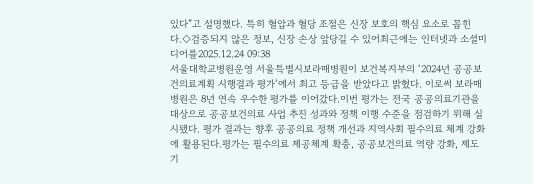있다”고 설명했다. 특히 혈압과 혈당 조절은 신장 보호의 핵심 요소로 꼽힌다.◇검증되지 않은 정보, 신장 손상 앞당길 수 있어최근에는 인터넷과 소셜미디어를2025.12.24 09:38
서울대학교병원운영 서울특별시보라매병원이 보건복지부의 ‘2024년 공공보건의료계획 시행결과 평가’에서 최고 등급을 받았다고 밝혔다. 이로써 보라매병원은 8년 연속 우수한 평가를 이어갔다.이번 평가는 전국 공공의료기관을 대상으로 공공보건의료 사업 추진 성과와 정책 이행 수준을 점검하기 위해 실시됐다. 평가 결과는 향후 공공의료 정책 개선과 지역사회 필수의료 체계 강화에 활용된다.평가는 필수의료 제공체계 확충, 공공보건의료 역량 강화, 제도 기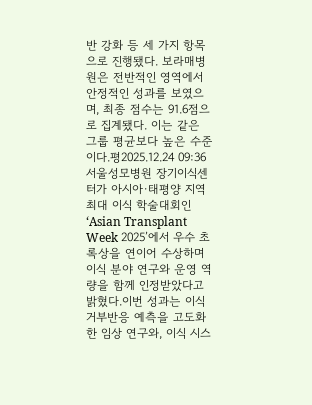반 강화 등 세 가지 항목으로 진행됐다. 보라매병원은 전반적인 영역에서 안정적인 성과를 보였으며, 최종 점수는 91.6점으로 집계됐다. 이는 같은 그룹 평균보다 높은 수준이다.평2025.12.24 09:36
서울성모병원 장기이식센터가 아시아·태평양 지역 최대 이식 학술대회인 ‘Asian Transplant Week 2025’에서 우수 초록상을 연이어 수상하며 이식 분야 연구와 운영 역량을 함께 인정받았다고 밝혔다.이번 성과는 이식 거부반응 예측을 고도화한 임상 연구와, 이식 시스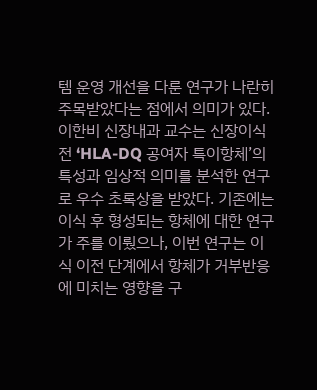템 운영 개선을 다룬 연구가 나란히 주목받았다는 점에서 의미가 있다.이한비 신장내과 교수는 신장이식 전 ‘HLA-DQ 공여자 특이항체’의 특성과 임상적 의미를 분석한 연구로 우수 초록상을 받았다. 기존에는 이식 후 형성되는 항체에 대한 연구가 주를 이뤘으나, 이번 연구는 이식 이전 단계에서 항체가 거부반응에 미치는 영향을 구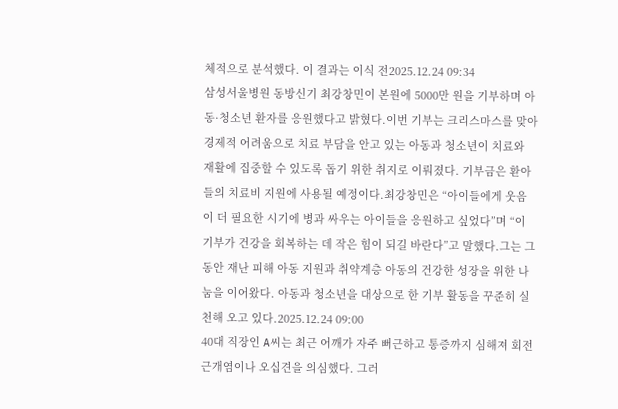체적으로 분석했다. 이 결과는 이식 전2025.12.24 09:34
삼성서울병원 동방신기 최강창민이 본원에 5000만 원을 기부하며 아동·청소년 환자를 응원했다고 밝혔다.이번 기부는 크리스마스를 맞아 경제적 어려움으로 치료 부담을 안고 있는 아동과 청소년이 치료와 재활에 집중할 수 있도록 돕기 위한 취지로 이뤄졌다. 기부금은 환아들의 치료비 지원에 사용될 예정이다.최강창민은 “아이들에게 웃음이 더 필요한 시기에 병과 싸우는 아이들을 응원하고 싶었다”며 “이 기부가 건강을 회복하는 데 작은 힘이 되길 바란다”고 말했다.그는 그동안 재난 피해 아동 지원과 취약계층 아동의 건강한 성장을 위한 나눔을 이어왔다. 아동과 청소년을 대상으로 한 기부 활동을 꾸준히 실천해 오고 있다.2025.12.24 09:00
40대 직장인 A씨는 최근 어깨가 자주 뻐근하고 통증까지 심해져 회전근개염이나 오십견을 의심했다. 그러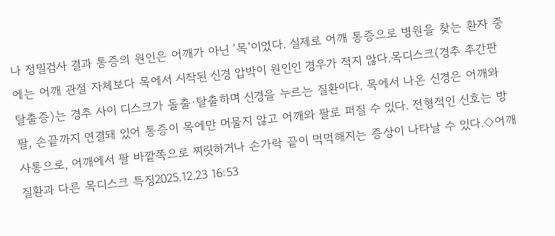나 정밀검사 결과 통증의 원인은 어깨가 아닌 ‘목’이었다. 실제로 어깨 통증으로 병원을 찾는 환자 중에는 어깨 관절 자체보다 목에서 시작된 신경 압박이 원인인 경우가 적지 않다.목디스크(경추 추간판 탈출증)는 경추 사이 디스크가 돌출·탈출하며 신경을 누르는 질환이다. 목에서 나온 신경은 어깨와 팔, 손끝까지 연결돼 있어 통증이 목에만 머물지 않고 어깨와 팔로 퍼질 수 있다. 전형적인 신호는 방사통으로, 어깨에서 팔 바깥쪽으로 찌릿하거나 손가락 끝이 먹먹해지는 증상이 나타날 수 있다.◇어깨 질환과 다른 목디스크 특징2025.12.23 16:53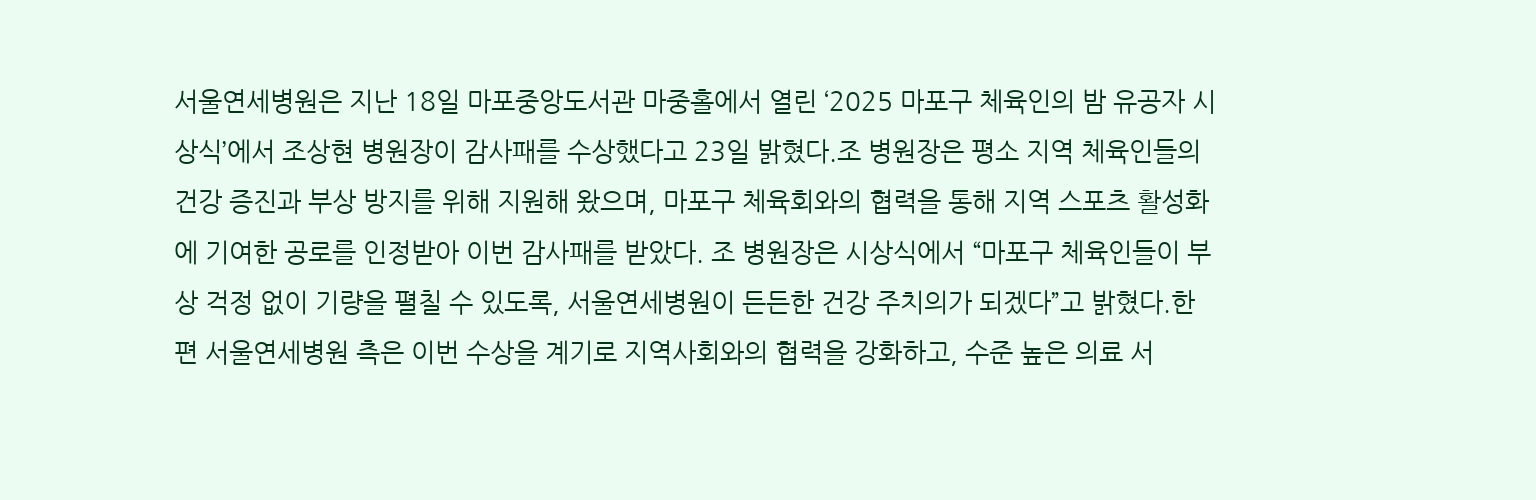서울연세병원은 지난 18일 마포중앙도서관 마중홀에서 열린 ‘2025 마포구 체육인의 밤 유공자 시상식’에서 조상현 병원장이 감사패를 수상했다고 23일 밝혔다.조 병원장은 평소 지역 체육인들의 건강 증진과 부상 방지를 위해 지원해 왔으며, 마포구 체육회와의 협력을 통해 지역 스포츠 활성화에 기여한 공로를 인정받아 이번 감사패를 받았다. 조 병원장은 시상식에서 “마포구 체육인들이 부상 걱정 없이 기량을 펼칠 수 있도록, 서울연세병원이 든든한 건강 주치의가 되겠다”고 밝혔다.한편 서울연세병원 측은 이번 수상을 계기로 지역사회와의 협력을 강화하고, 수준 높은 의료 서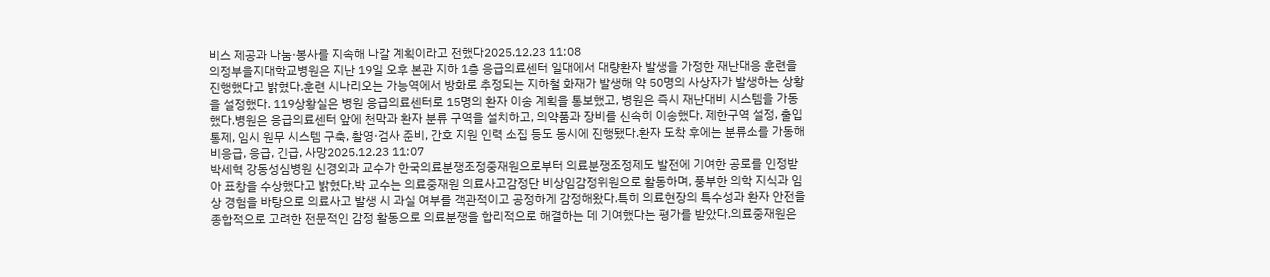비스 제공과 나눔·봉사를 지속해 나갈 계획이라고 전했다2025.12.23 11:08
의정부을지대학교병원은 지난 19일 오후 본관 지하 1층 응급의료센터 일대에서 대량환자 발생을 가정한 재난대응 훈련을 진행했다고 밝혔다.훈련 시나리오는 가능역에서 방화로 추정되는 지하철 화재가 발생해 약 50명의 사상자가 발생하는 상황을 설정했다. 119상황실은 병원 응급의료센터로 15명의 환자 이송 계획을 통보했고, 병원은 즉시 재난대비 시스템을 가동했다.병원은 응급의료센터 앞에 천막과 환자 분류 구역을 설치하고, 의약품과 장비를 신속히 이송했다. 제한구역 설정, 출입 통제, 임시 원무 시스템 구축, 촬영·검사 준비, 간호 지원 인력 소집 등도 동시에 진행됐다.환자 도착 후에는 분류소를 가동해 비응급, 응급, 긴급, 사망2025.12.23 11:07
박세혁 강동성심병원 신경외과 교수가 한국의료분쟁조정중재원으로부터 의료분쟁조정제도 발전에 기여한 공로를 인정받아 표창을 수상했다고 밝혔다.박 교수는 의료중재원 의료사고감정단 비상임감정위원으로 활동하며, 풍부한 의학 지식과 임상 경험을 바탕으로 의료사고 발생 시 과실 여부를 객관적이고 공정하게 감정해왔다.특히 의료현장의 특수성과 환자 안전을 종합적으로 고려한 전문적인 감정 활동으로 의료분쟁을 합리적으로 해결하는 데 기여했다는 평가를 받았다.의료중재원은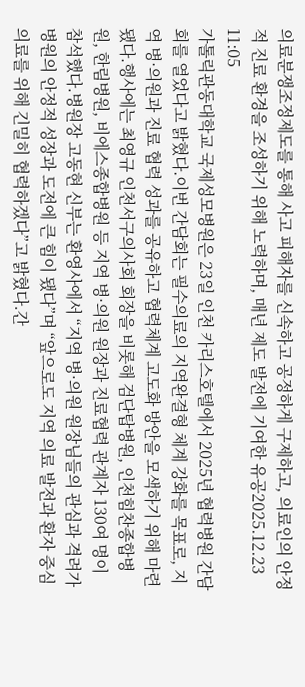의료분쟁조정제도를 통해 사고 피해자를 신속하고 공정하게 구제하고, 의료인의 안정적 진료 환경을 조성하기 위해 노력하며, 매년 제도 발전에 기여한 유공2025.12.23 11:05
가톨릭관동대학교 국제성모병원은 23일 인천 카리스호텔에서 2025년 협력병원 간담회를 열었다고 밝혔다.이번 간담회는 필수의료의 지역완결형 체계 강화를 목표로, 지역 병·의원과 진료 협력 성과를 공유하고 협력체계 고도화 방안을 모색하기 위해 마련됐다.행사에는 최영규 인천서구의사회 회장을 비롯해 검단탑병원, 인천힘찬종합병원, 한림병원, 비에스종합병원 등 지역 병·의원 원장과 진료협력 관계자 130여 명이 참석했다.병원장 고동현 신부는 환영사에서 “지역 병·의원 원장님들의 관심과 격려가 병원의 안정적 성장과 도전에 큰 힘이 됐다”며 “앞으로도 지역 의료 발전과 환자 중심 의료를 위해 긴밀히 협력하겠다”고 밝혔다.간